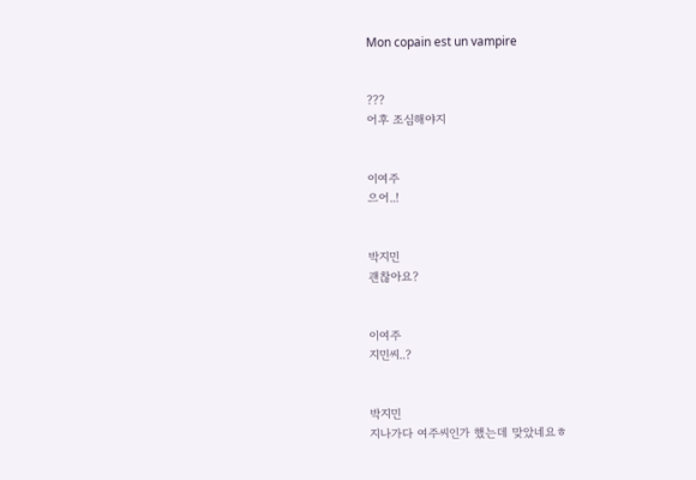Mon copain est un vampire


???
어후 조심해야지


이여주
으어..!


박지민
괜찮아요?


이여주
지민씨..?


박지민
지나가다 여주씨인가 했는데 맞았네요ㅎ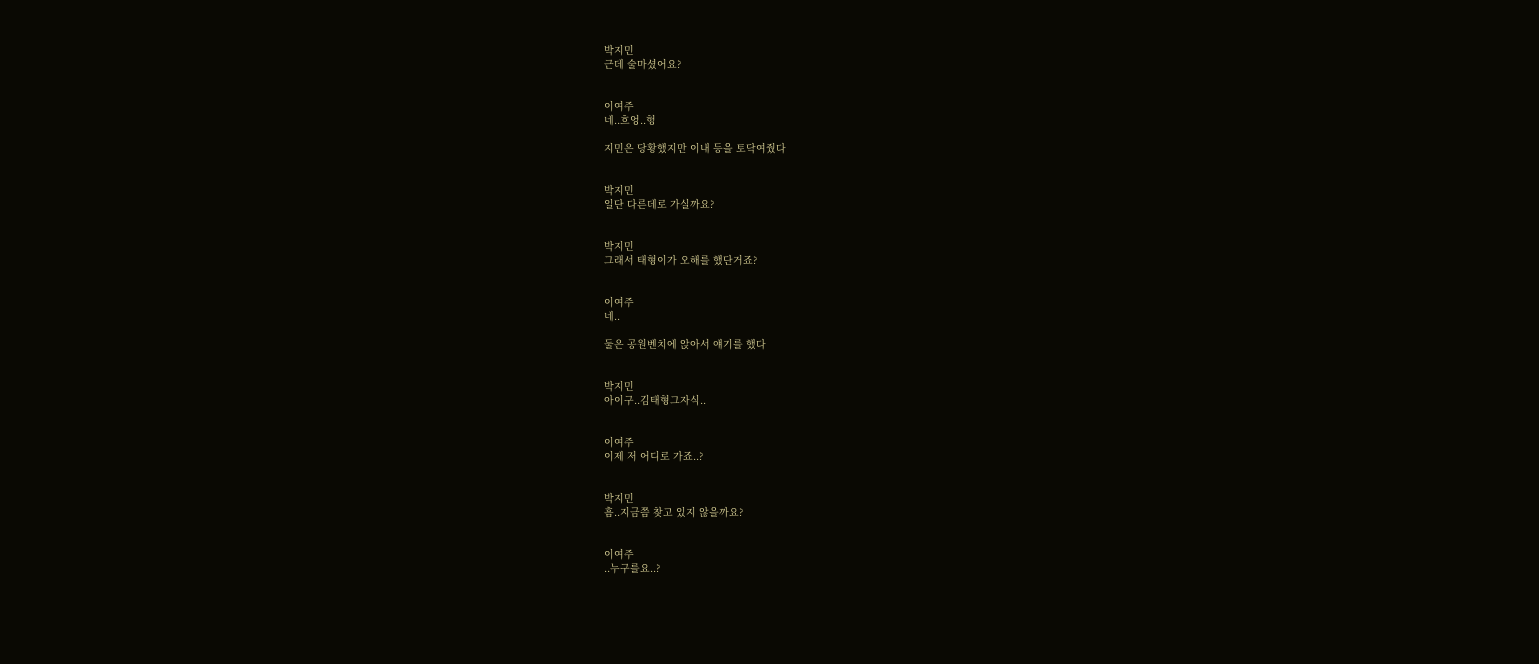박지민
근데 술마셨어요?


이여주
네..흐엉..헝

지민은 당황했지만 이내 등을 토닥여줬다


박지민
일단 다른데로 가실까요?


박지민
그래서 태형이가 오해를 했단거죠?


이여주
네..

둘은 공원벤치에 앉아서 얘기를 했다


박지민
아이구..김태형그자식..


이여주
이제 저 어디로 가죠..?


박지민
흠..지금쯤 찾고 있지 않을까요?


이여주
..누구를요..?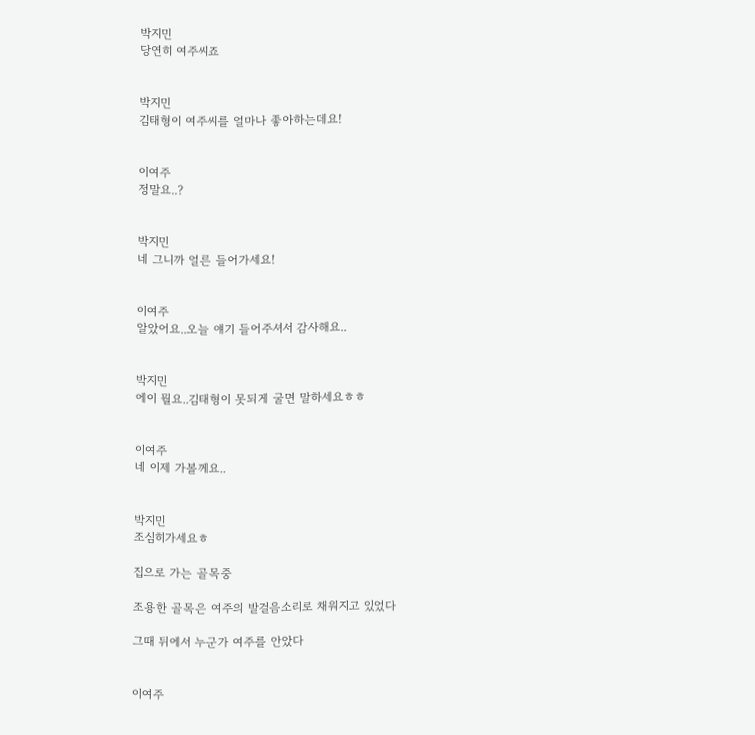박지민
당연히 여주씨죠


박지민
김태형이 여주씨를 얼마나 좋아하는데요!


이여주
정말요..?


박지민
네 그니까 얼른 들어가세요!


이여주
알았어요..오늘 얘기 들어주셔서 감사해요..


박지민
에이 뭘요..김태형이 못되게 굴면 말하세요ㅎㅎ


이여주
네 이제 가볼께요..


박지민
조심히가세요ㅎ

집으로 가는 골목중

조용한 골목은 여주의 발걸음소리로 채워지고 있었다

그때 뒤에서 누군가 여주를 안았다


이여주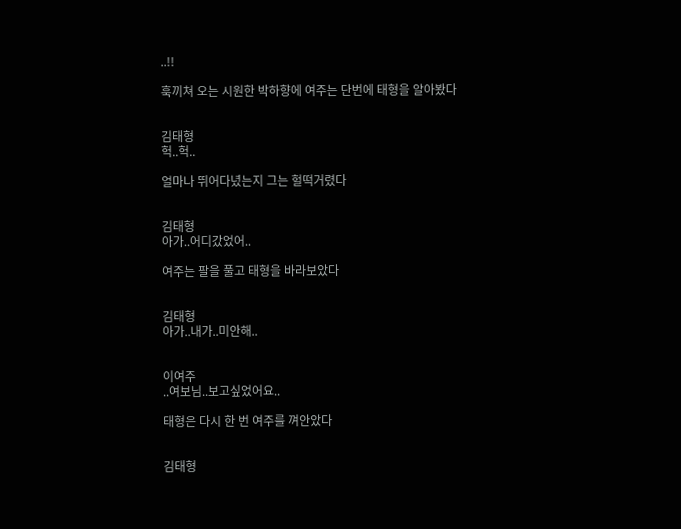..!!

훅끼쳐 오는 시원한 박하향에 여주는 단번에 태형을 알아봤다


김태형
헉..헉..

얼마나 뛰어다녔는지 그는 헐떡거렸다


김태형
아가..어디갔었어..

여주는 팔을 풀고 태형을 바라보았다


김태형
아가..내가..미안해..


이여주
..여보님..보고싶었어요..

태형은 다시 한 번 여주를 껴안았다


김태형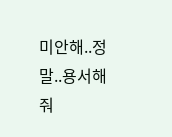미안해..정말..용서해줘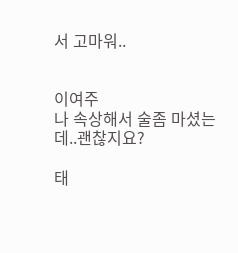서 고마워..


이여주
나 속상해서 술좀 마셨는데..괜찮지요?

태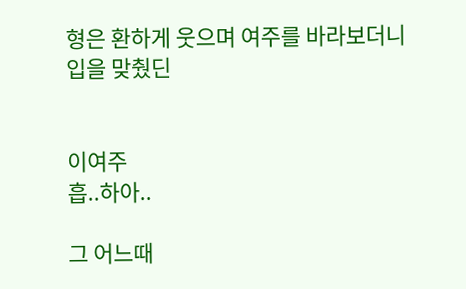형은 환하게 웃으며 여주를 바라보더니 입을 맞췄딘


이여주
흡..하아..

그 어느때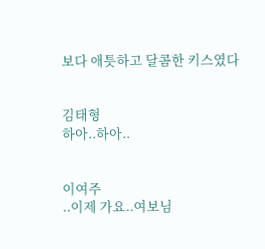보다 애틋하고 달콤한 키스였다


김태형
하아..하아..


이여주
..이제 가요..여보님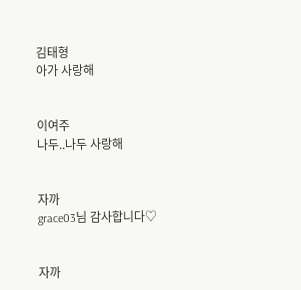김태형
아가 사랑해


이여주
나두..나두 사랑해


자까
grace03님 감사합니다♡


자까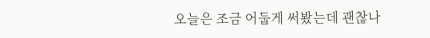오늘은 조금 어둡게 써봤는데 괜찮나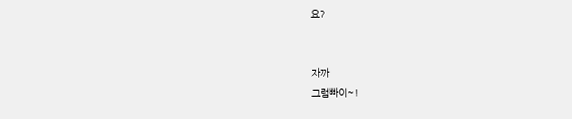요?


자까
그럼빠이~!